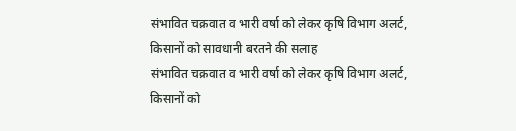संभावित चक्रवात व भारी वर्षा को लेकर कृषि विभाग अलर्ट, किसानों को सावधानी बरतने की सलाह
संभावित चक्रवात व भारी वर्षा को लेकर कृषि विभाग अलर्ट, किसानों को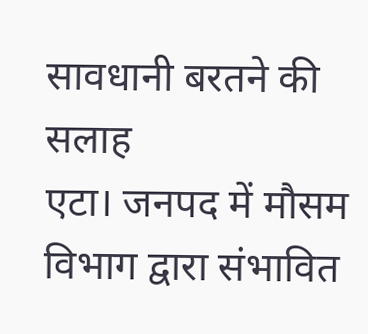सावधानी बरतने की सलाह
एटा। जनपद में मौसम विभाग द्वारा संभावित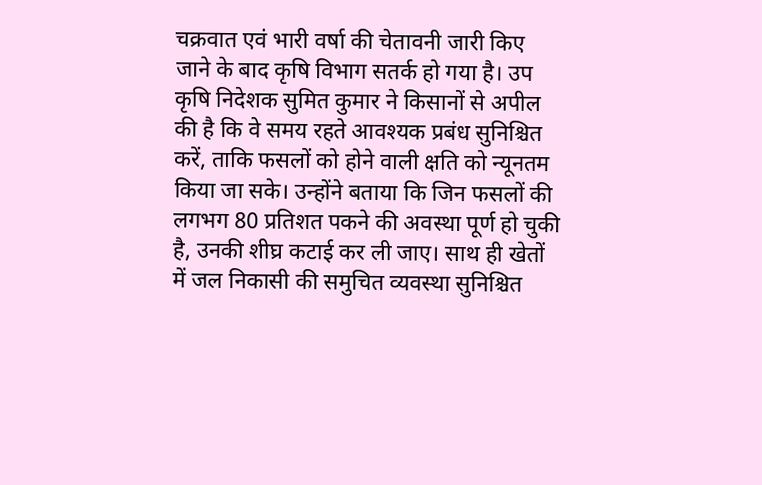चक्रवात एवं भारी वर्षा की चेतावनी जारी किए जाने के बाद कृषि विभाग सतर्क हो गया है। उप कृषि निदेशक सुमित कुमार ने किसानों से अपील की है कि वे समय रहते आवश्यक प्रबंध सुनिश्चित करें, ताकि फसलों को होने वाली क्षति को न्यूनतम किया जा सके। उन्होंने बताया कि जिन फसलों की लगभग 80 प्रतिशत पकने की अवस्था पूर्ण हो चुकी है, उनकी शीघ्र कटाई कर ली जाए। साथ ही खेतों में जल निकासी की समुचित व्यवस्था सुनिश्चित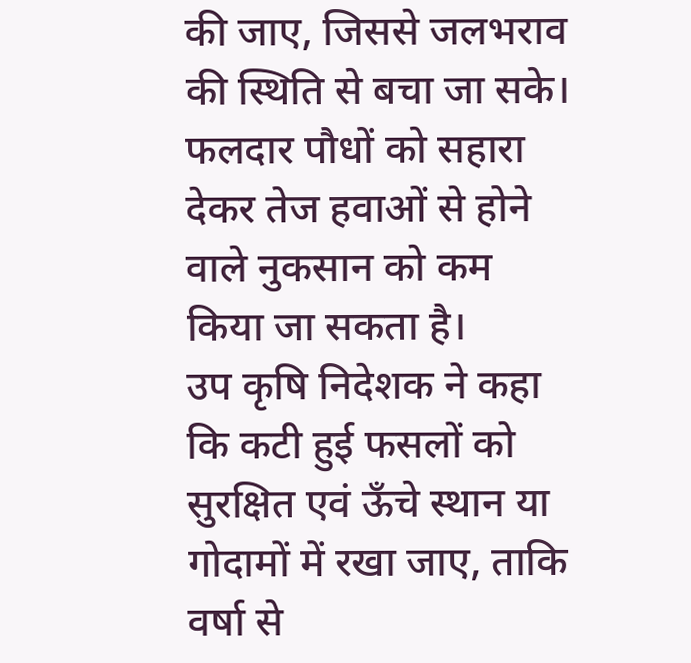की जाए, जिससे जलभराव की स्थिति से बचा जा सके। फलदार पौधों को सहारा देकर तेज हवाओं से होने वाले नुकसान को कम किया जा सकता है।
उप कृषि निदेशक ने कहा कि कटी हुई फसलों को सुरक्षित एवं ऊँचे स्थान या गोदामों में रखा जाए, ताकि वर्षा से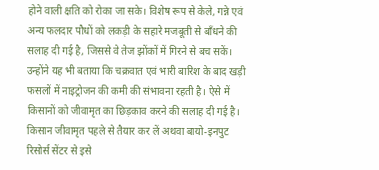होने वाली क्षति को रोका जा सके। विशेष रूप से केले, गन्ने एवं अन्य फलदार पौधों को लकड़ी के सहारे मजबूती से बाँधने की सलाह दी गई है, जिससे वे तेज झोंकों में गिरने से बच सकें। उन्होंने यह भी बताया कि चक्रवात एवं भारी बारिश के बाद खड़ी फसलों में नाइट्रोजन की कमी की संभावना रहती है। ऐसे में किसानों को जीवामृत का छिड़काव करने की सलाह दी गई है। किसान जीवामृत पहले से तैयार कर लें अथवा बायो-इनपुट रिसोर्स सेंटर से इसे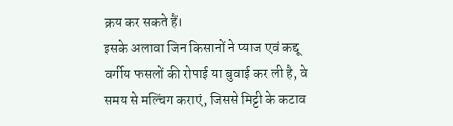क्रय कर सकते हैं।
इसके अलावा जिन किसानों ने प्याज एवं कद्दू वर्गीय फसलों की रोपाई या बुवाई कर ली है, वे समय से मल्चिंग कराएं, जिससे मिट्टी के कटाव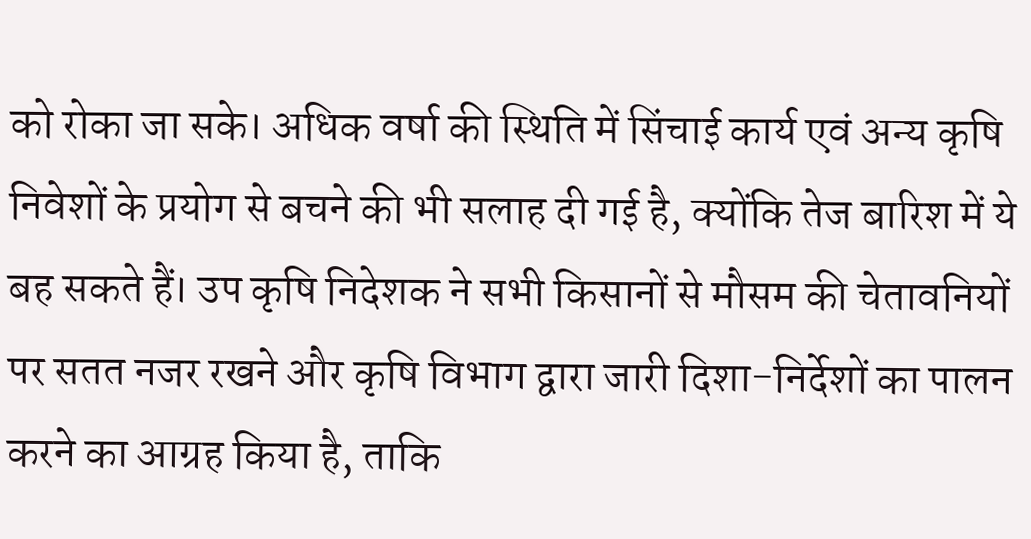को रोका जा सके। अधिक वर्षा की स्थिति में सिंचाई कार्य एवं अन्य कृषि निवेशों के प्रयोग से बचने की भी सलाह दी गई है, क्योंकि तेज बारिश में ये बह सकते हैं। उप कृषि निदेशक ने सभी किसानों से मौसम की चेतावनियों पर सतत नजर रखने और कृषि विभाग द्वारा जारी दिशा-निर्देशों का पालन करने का आग्रह किया है, ताकि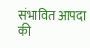संभावित आपदा की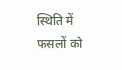स्थिति में फसलों को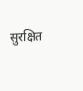सुरक्षित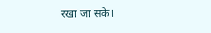रखा जा सके।